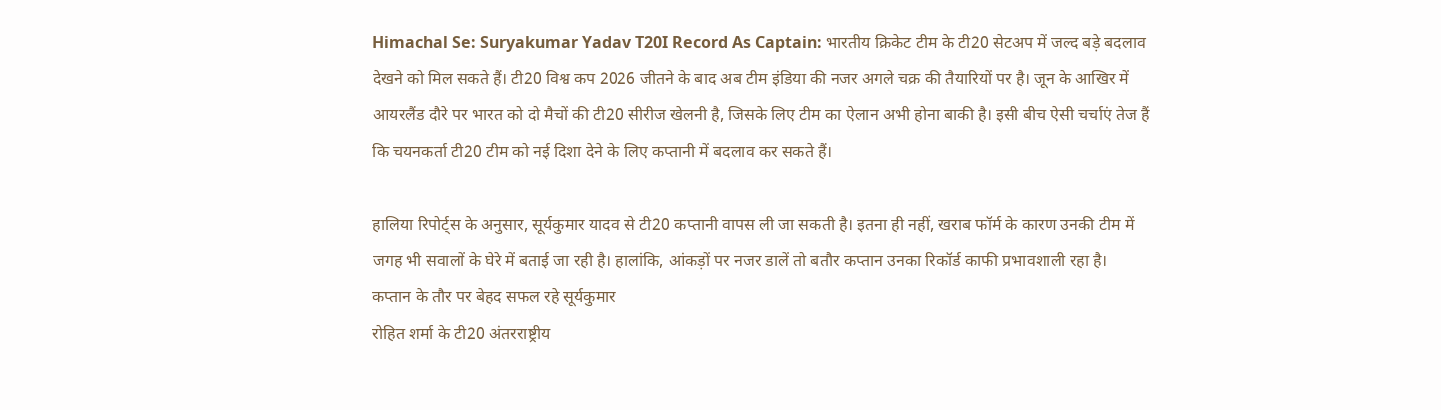Himachal Se: Suryakumar Yadav T20I Record As Captain: भारतीय क्रिकेट टीम के टी20 सेटअप में जल्द बड़े बदलाव देखने को मिल सकते हैं। टी20 विश्व कप 2026 जीतने के बाद अब टीम इंडिया की नजर अगले चक्र की तैयारियों पर है। जून के आखिर में आयरलैंड दौरे पर भारत को दो मैचों की टी20 सीरीज खेलनी है, जिसके लिए टीम का ऐलान अभी होना बाकी है। इसी बीच ऐसी चर्चाएं तेज हैं कि चयनकर्ता टी20 टीम को नई दिशा देने के लिए कप्तानी में बदलाव कर सकते हैं।

हालिया रिपोर्ट्स के अनुसार, सूर्यकुमार यादव से टी20 कप्तानी वापस ली जा सकती है। इतना ही नहीं, खराब फॉर्म के कारण उनकी टीम में जगह भी सवालों के घेरे में बताई जा रही है। हालांकि, आंकड़ों पर नजर डालें तो बतौर कप्तान उनका रिकॉर्ड काफी प्रभावशाली रहा है।
कप्तान के तौर पर बेहद सफल रहे सूर्यकुमार
रोहित शर्मा के टी20 अंतरराष्ट्रीय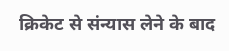क्रिकेट से संन्यास लेने के बाद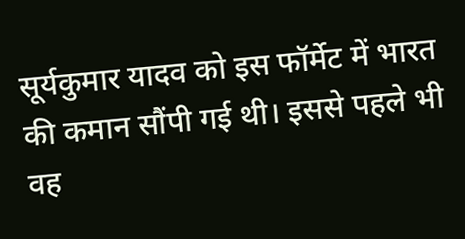सूर्यकुमार यादव को इस फॉर्मेट में भारत की कमान सौंपी गई थी। इससे पहले भी वह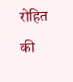रोहित की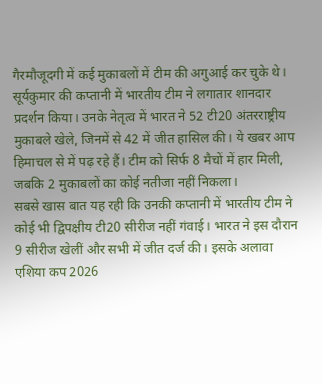गैरमौजूदगी में कई मुकाबलों में टीम की अगुआई कर चुके थे। सूर्यकुमार की कप्तानी में भारतीय टीम ने लगातार शानदार प्रदर्शन किया। उनके नेतृत्व में भारत ने 52 टी20 अंतरराष्ट्रीय मुकाबले खेले, जिनमें से 42 में जीत हासिल की। ये खबर आप हिमाचल से में पढ़ रहे हैं। टीम को सिर्फ 8 मैचों में हार मिली, जबकि 2 मुकाबलों का कोई नतीजा नहीं निकला।
सबसे खास बात यह रही कि उनकी कप्तानी में भारतीय टीम ने कोई भी द्विपक्षीय टी20 सीरीज नहीं गंवाई। भारत ने इस दौरान 9 सीरीज खेलीं और सभी में जीत दर्ज की। इसके अलावा एशिया कप 2026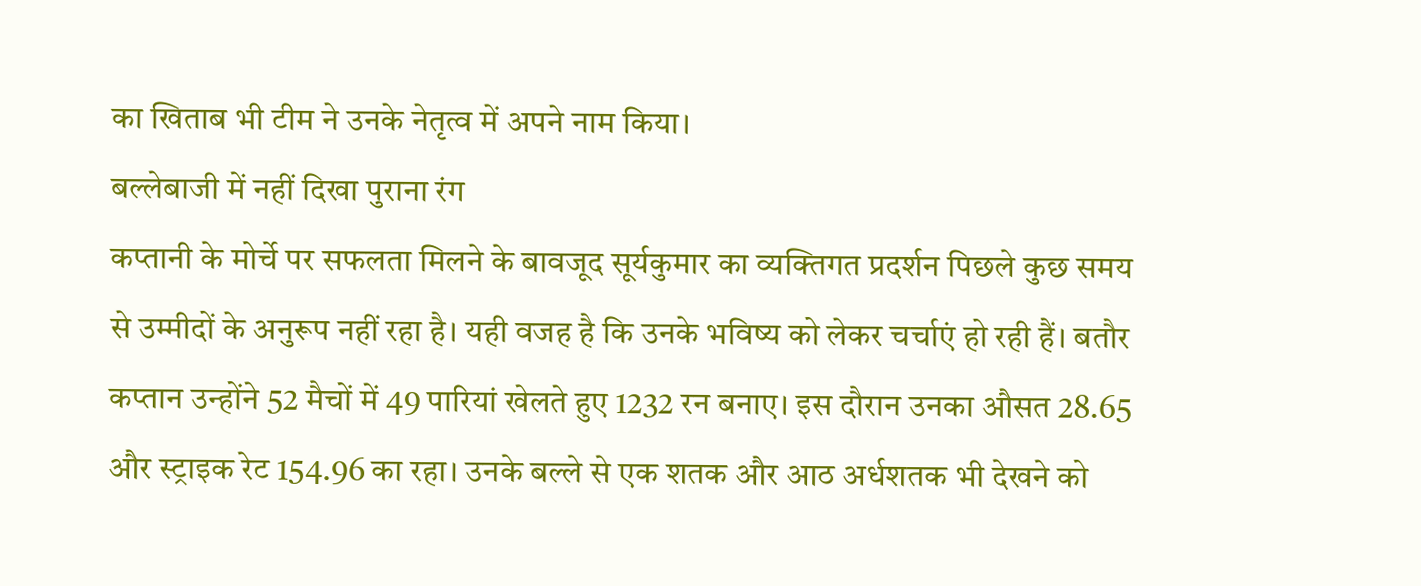का खिताब भी टीम ने उनके नेतृत्व में अपने नाम किया।
बल्लेबाजी में नहीं दिखा पुराना रंग
कप्तानी के मोर्चे पर सफलता मिलने के बावजूद सूर्यकुमार का व्यक्तिगत प्रदर्शन पिछले कुछ समय से उम्मीदों के अनुरूप नहीं रहा है। यही वजह है कि उनके भविष्य को लेकर चर्चाएं हो रही हैं। बतौर कप्तान उन्होंने 52 मैचों में 49 पारियां खेलते हुए 1232 रन बनाए। इस दौरान उनका औसत 28.65 और स्ट्राइक रेट 154.96 का रहा। उनके बल्ले से एक शतक और आठ अर्धशतक भी देखने को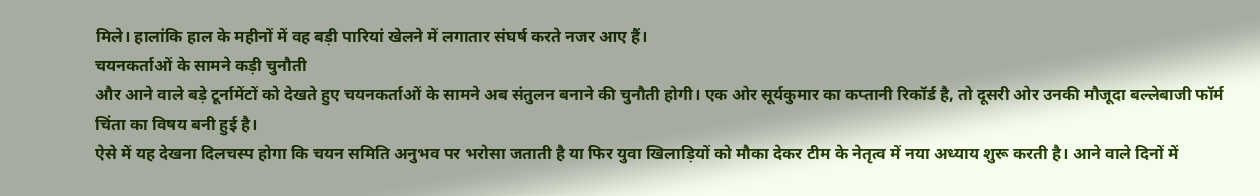मिले। हालांकि हाल के महीनों में वह बड़ी पारियां खेलने में लगातार संघर्ष करते नजर आए हैं।
चयनकर्ताओं के सामने कड़ी चुनौती
और आने वाले बड़े टूर्नामेंटों को देखते हुए चयनकर्ताओं के सामने अब संतुलन बनाने की चुनौती होगी। एक ओर सूर्यकुमार का कप्तानी रिकॉर्ड है, तो दूसरी ओर उनकी मौजूदा बल्लेबाजी फॉर्म चिंता का विषय बनी हुई है।
ऐसे में यह देखना दिलचस्प होगा कि चयन समिति अनुभव पर भरोसा जताती है या फिर युवा खिलाड़ियों को मौका देकर टीम के नेतृत्व में नया अध्याय शुरू करती है। आने वाले दिनों में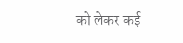को लेकर कई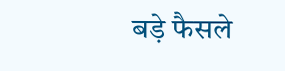बड़े फैसले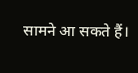सामने आ सकते हैं।